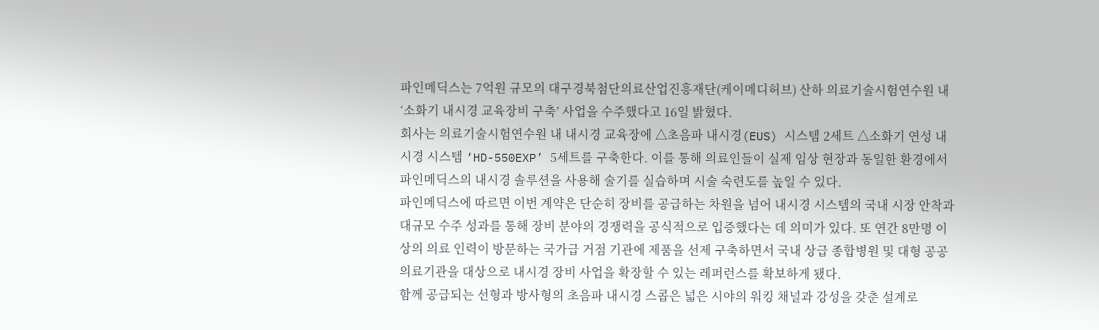파인메딕스는 7억원 규모의 대구경북첨단의료산업진흥재단(케이메디허브) 산하 의료기술시험연수원 내 ‘소화기 내시경 교육장비 구축’ 사업을 수주했다고 16일 밝혔다.
회사는 의료기술시험연수원 내 내시경 교육장에 △초음파 내시경(EUS) 시스템 2세트 △소화기 연성 내시경 시스템 ‘HD-550EXP’ 5세트를 구축한다. 이를 통해 의료인들이 실제 임상 현장과 동일한 환경에서 파인메딕스의 내시경 솔루션을 사용해 술기를 실습하며 시술 숙련도를 높일 수 있다.
파인메딕스에 따르면 이번 계약은 단순히 장비를 공급하는 차원을 넘어 내시경 시스템의 국내 시장 안착과 대규모 수주 성과를 통해 장비 분야의 경쟁력을 공식적으로 입증했다는 데 의미가 있다. 또 연간 8만명 이상의 의료 인력이 방문하는 국가급 거점 기관에 제품을 선제 구축하면서 국내 상급 종합병원 및 대형 공공 의료기관을 대상으로 내시경 장비 사업을 확장할 수 있는 레퍼런스를 확보하게 됐다.
함께 공급되는 선형과 방사형의 초음파 내시경 스콥은 넓은 시야의 워킹 채널과 강성을 갖춘 설계로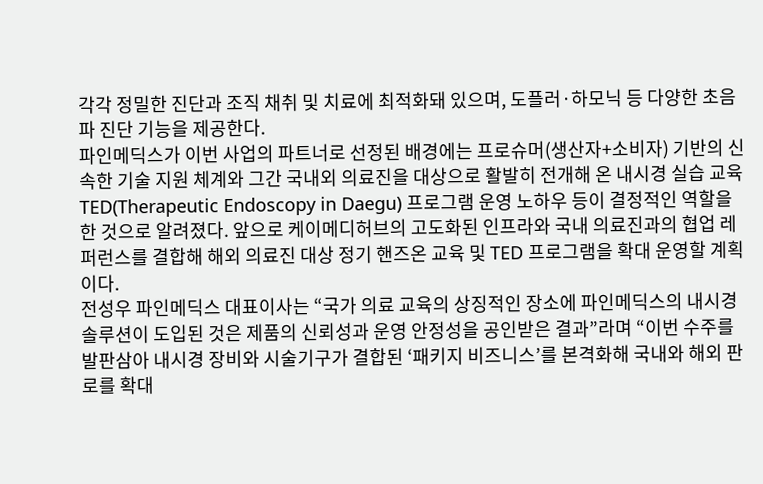각각 정밀한 진단과 조직 채취 및 치료에 최적화돼 있으며, 도플러·하모닉 등 다양한 초음파 진단 기능을 제공한다.
파인메딕스가 이번 사업의 파트너로 선정된 배경에는 프로슈머(생산자+소비자) 기반의 신속한 기술 지원 체계와 그간 국내외 의료진을 대상으로 활발히 전개해 온 내시경 실습 교육 TED(Therapeutic Endoscopy in Daegu) 프로그램 운영 노하우 등이 결정적인 역할을 한 것으로 알려졌다. 앞으로 케이메디허브의 고도화된 인프라와 국내 의료진과의 협업 레퍼런스를 결합해 해외 의료진 대상 정기 핸즈온 교육 및 TED 프로그램을 확대 운영할 계획이다.
전성우 파인메딕스 대표이사는 “국가 의료 교육의 상징적인 장소에 파인메딕스의 내시경 솔루션이 도입된 것은 제품의 신뢰성과 운영 안정성을 공인받은 결과”라며 “이번 수주를 발판삼아 내시경 장비와 시술기구가 결합된 ‘패키지 비즈니스’를 본격화해 국내와 해외 판로를 확대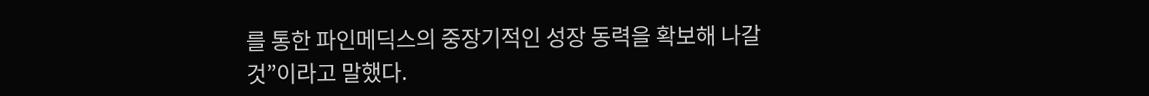를 통한 파인메딕스의 중장기적인 성장 동력을 확보해 나갈 것”이라고 말했다.